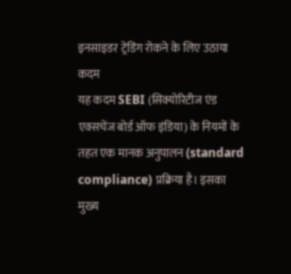इनसाइडर ट्रेडिंग रोकने के लिए उठाया कदम
यह कदम SEBI (सिक्योरिटीज एंड एक्सचेंज बोर्ड ऑफ इंडिया) के नियमों के तहत एक मानक अनुपालन (standard compliance) प्रक्रिया है। इसका मुख्य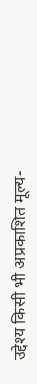उद्देश्य किसी भी अप्रकाशित मूल्य-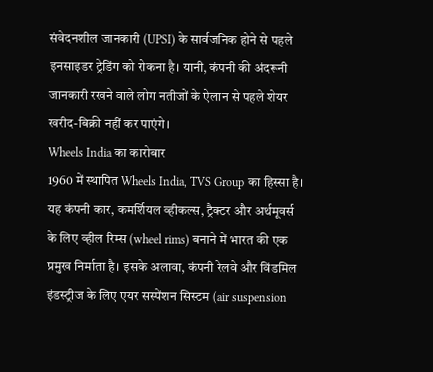संवेदनशील जानकारी (UPSI) के सार्वजनिक होने से पहले इनसाइडर ट्रेडिंग को रोकना है। यानी, कंपनी की अंदरूनी जानकारी रखने वाले लोग नतीजों के ऐलान से पहले शेयर खरीद-बिक्री नहीं कर पाएंगे।
Wheels India का कारोबार
1960 में स्थापित Wheels India, TVS Group का हिस्सा है। यह कंपनी कार, कमर्शियल व्हीकल्स, ट्रैक्टर और अर्थमूवर्स के लिए व्हील रिम्स (wheel rims) बनाने में भारत की एक प्रमुख निर्माता है। इसके अलावा, कंपनी रेलवे और विंडमिल इंडस्ट्रीज के लिए एयर सस्पेंशन सिस्टम (air suspension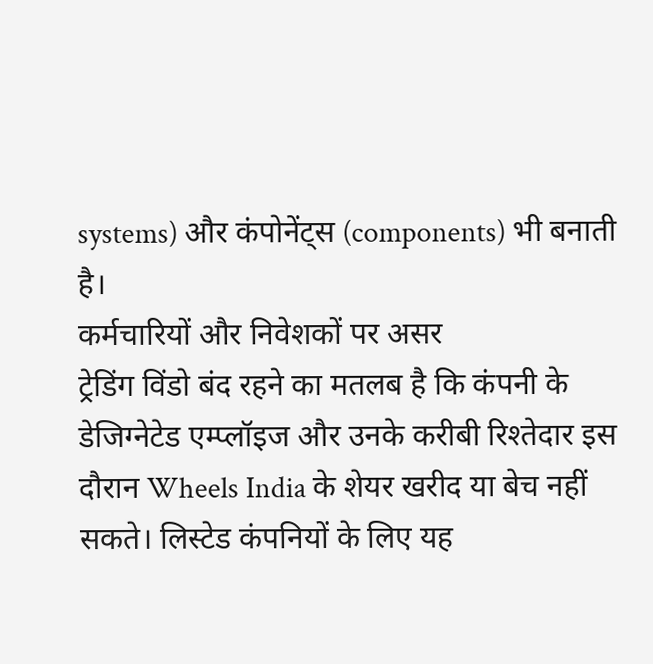systems) और कंपोनेंट्स (components) भी बनाती है।
कर्मचारियों और निवेशकों पर असर
ट्रेडिंग विंडो बंद रहने का मतलब है कि कंपनी के डेजिग्नेटेड एम्प्लॉइज और उनके करीबी रिश्तेदार इस दौरान Wheels India के शेयर खरीद या बेच नहीं सकते। लिस्टेड कंपनियों के लिए यह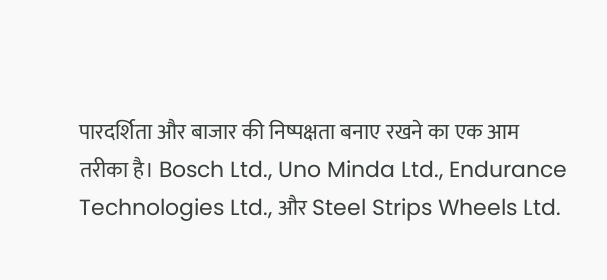पारदर्शिता और बाजार की निष्पक्षता बनाए रखने का एक आम तरीका है। Bosch Ltd., Uno Minda Ltd., Endurance Technologies Ltd., और Steel Strips Wheels Ltd.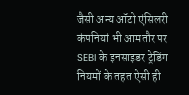जैसी अन्य ऑटो एंसिलरी कंपनियां भी आमतौर पर SEBI के इनसाइडर ट्रेडिंग नियमों के तहत ऐसी ही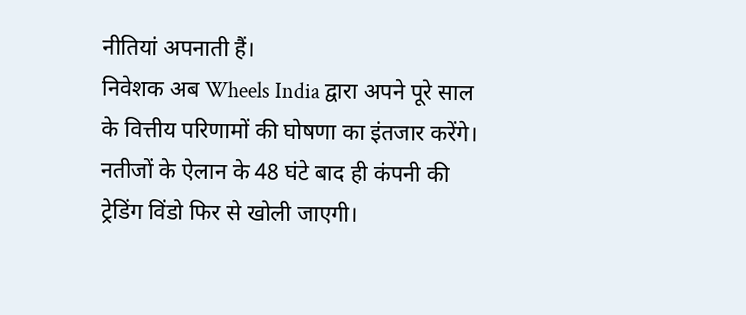नीतियां अपनाती हैं।
निवेशक अब Wheels India द्वारा अपने पूरे साल के वित्तीय परिणामों की घोषणा का इंतजार करेंगे। नतीजों के ऐलान के 48 घंटे बाद ही कंपनी की ट्रेडिंग विंडो फिर से खोली जाएगी।